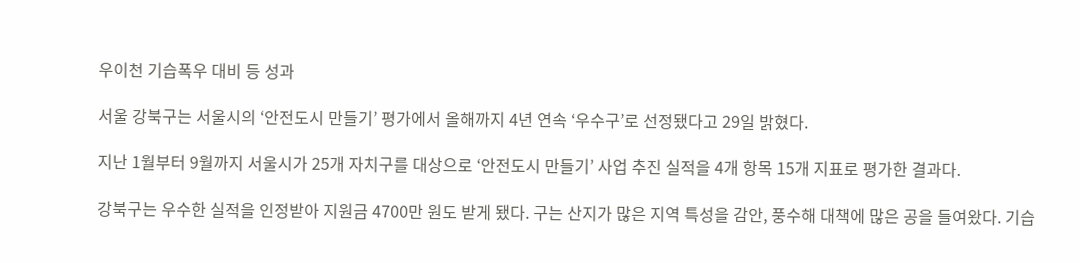우이천 기습폭우 대비 등 성과

서울 강북구는 서울시의 ‘안전도시 만들기’ 평가에서 올해까지 4년 연속 ‘우수구’로 선정됐다고 29일 밝혔다.

지난 1월부터 9월까지 서울시가 25개 자치구를 대상으로 ‘안전도시 만들기’ 사업 추진 실적을 4개 항목 15개 지표로 평가한 결과다.

강북구는 우수한 실적을 인정받아 지원금 4700만 원도 받게 됐다. 구는 산지가 많은 지역 특성을 감안, 풍수해 대책에 많은 공을 들여왔다. 기습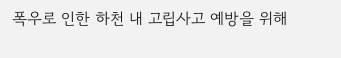폭우로 인한 하천 내 고립사고 예방을 위해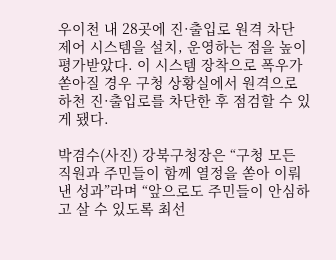우이천 내 28곳에 진·출입로 원격 차단 제어 시스템을 설치, 운영하는 점을 높이 평가받았다. 이 시스템 장착으로 폭우가 쏟아질 경우 구청 상황실에서 원격으로 하천 진·출입로를 차단한 후 점검할 수 있게 됐다.

박겸수(사진) 강북구청장은 “구청 모든 직원과 주민들이 함께 열정을 쏟아 이뤄낸 성과”라며 “앞으로도 주민들이 안심하고 살 수 있도록 최선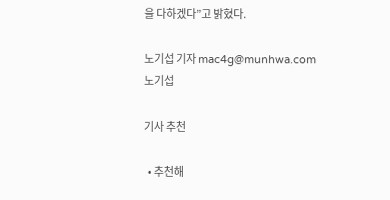을 다하겠다”고 밝혔다.

노기섭 기자 mac4g@munhwa.com
노기섭

기사 추천

  • 추천해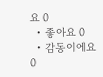요 0
  • 좋아요 0
  • 감동이에요 0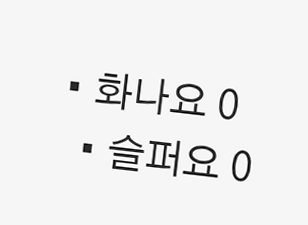• 화나요 0
  • 슬퍼요 0